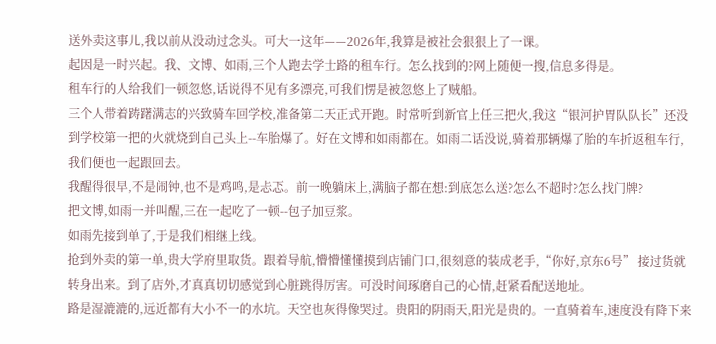送外卖这事儿,我以前从没动过念头。可大一这年——2026年,我算是被社会狠狠上了一课。
起因是一时兴起。我、文博、如雨,三个人跑去学士路的租车行。怎么找到的?网上随便一搜,信息多得是。
租车行的人给我们一顿忽悠,话说得不见有多漂亮,可我们愣是被忽悠上了贼船。
三个人带着踌躇满志的兴致骑车回学校,准备第二天正式开跑。时常听到新官上任三把火,我这“银河护胃队队长”还没到学校第一把的火就烧到自己头上--车胎爆了。好在文博和如雨都在。如雨二话没说,骑着那辆爆了胎的车折返租车行,我们便也一起跟回去。
我醒得很早,不是闹钟,也不是鸡鸣,是忐忑。前一晚躺床上,满脑子都在想:到底怎么送?怎么不超时?怎么找门牌?
把文博,如雨一并叫醒,三在一起吃了一顿--包子加豆浆。
如雨先接到单了,于是我们相继上线。
抢到外卖的第一单,贵大学府里取货。跟着导航,懵懵懂懂摸到店铺门口,很刻意的装成老手,“你好,京东6号” 接过货就转身出来。到了店外,才真真切切感觉到心脏跳得厉害。可没时间琢磨自己的心情,赶紧看配送地址。
路是湿漉漉的,远近都有大小不一的水坑。天空也灰得像哭过。贵阳的阴雨天,阳光是贵的。一直骑着车,速度没有降下来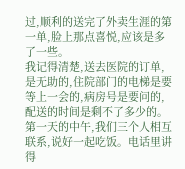过,顺利的送完了外卖生涯的第一单,脸上那点喜悦,应该是多了一些。
我记得清楚,送去医院的订单,是无助的,住院部门的电梯是要等上一会的,病房号是要问的,配送的时间是剩不了多少的。
第一天的中午,我们三个人相互联系,说好一起吃饭。电话里讲得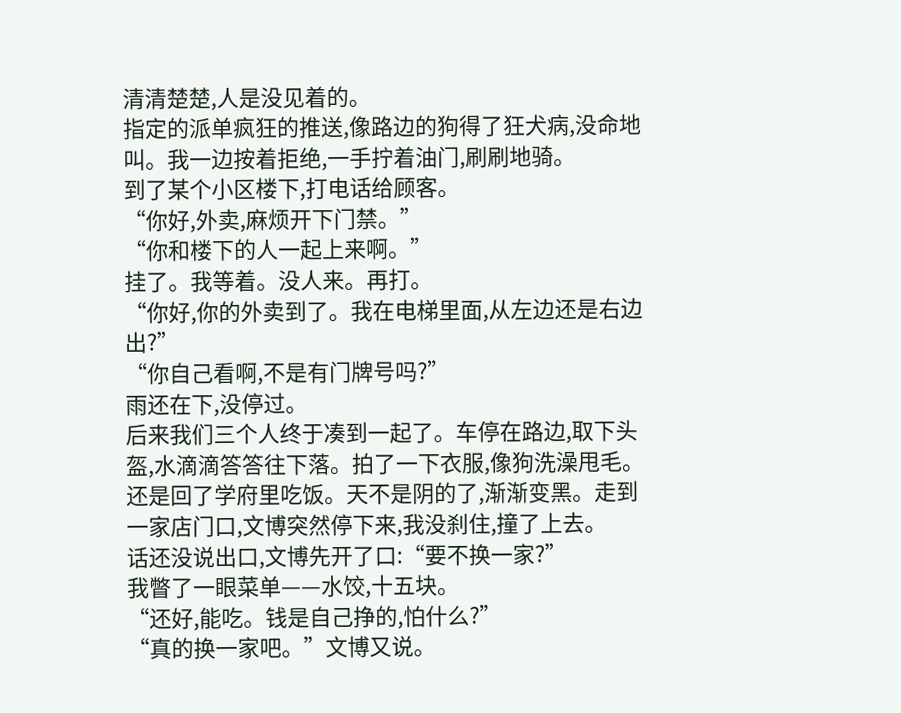清清楚楚,人是没见着的。
指定的派单疯狂的推送,像路边的狗得了狂犬病,没命地叫。我一边按着拒绝,一手拧着油门,刷刷地骑。
到了某个小区楼下,打电话给顾客。
“你好,外卖,麻烦开下门禁。”
“你和楼下的人一起上来啊。”
挂了。我等着。没人来。再打。
“你好,你的外卖到了。我在电梯里面,从左边还是右边出?”
“你自己看啊,不是有门牌号吗?”
雨还在下,没停过。
后来我们三个人终于凑到一起了。车停在路边,取下头盔,水滴滴答答往下落。拍了一下衣服,像狗洗澡甩毛。
还是回了学府里吃饭。天不是阴的了,渐渐变黑。走到一家店门口,文博突然停下来,我没刹住,撞了上去。
话还没说出口,文博先开了口:“要不换一家?”
我瞥了一眼菜单——水饺,十五块。
“还好,能吃。钱是自己挣的,怕什么?”
“真的换一家吧。”文博又说。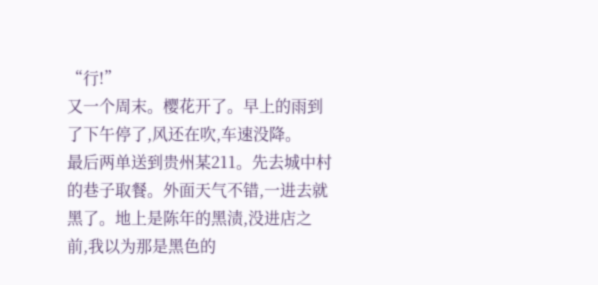“行!”
又一个周末。樱花开了。早上的雨到了下午停了,风还在吹,车速没降。
最后两单送到贵州某211。先去城中村的巷子取餐。外面天气不错,一进去就黑了。地上是陈年的黑渍,没进店之前,我以为那是黑色的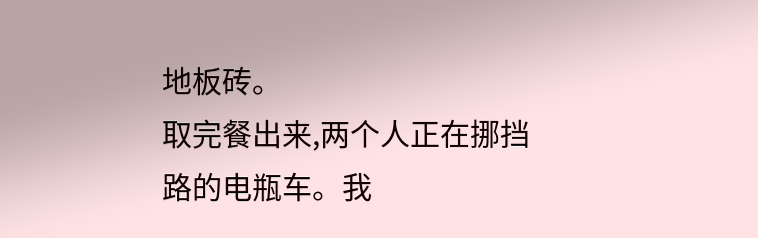地板砖。
取完餐出来,两个人正在挪挡路的电瓶车。我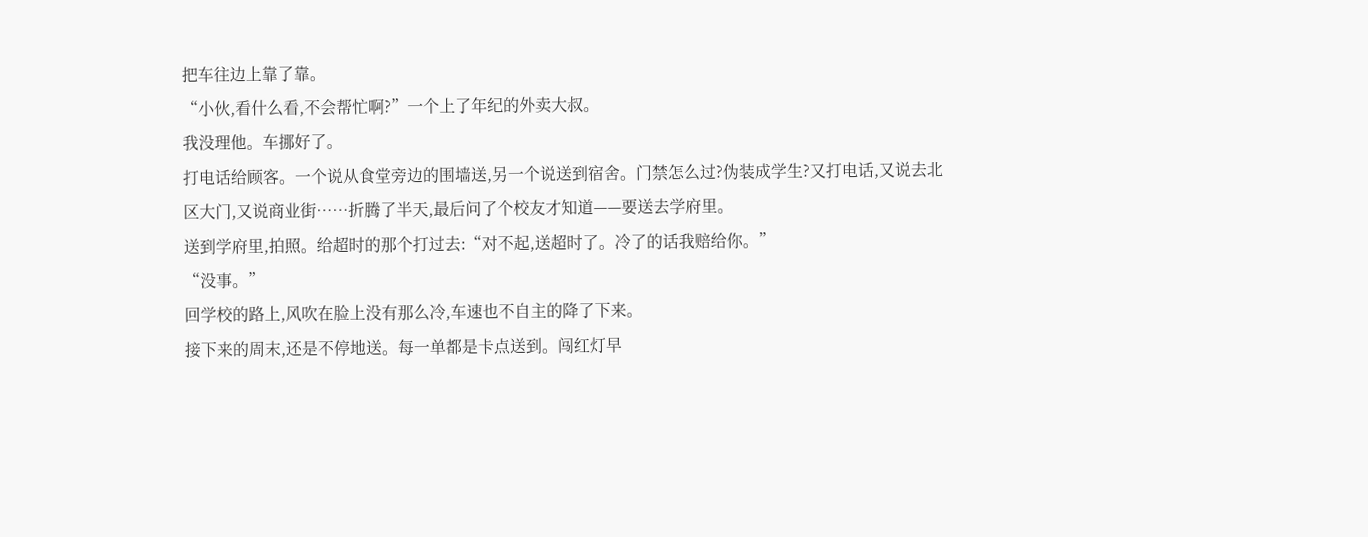把车往边上靠了靠。
“小伙,看什么看,不会帮忙啊?”一个上了年纪的外卖大叔。
我没理他。车挪好了。
打电话给顾客。一个说从食堂旁边的围墙送,另一个说送到宿舍。门禁怎么过?伪装成学生?又打电话,又说去北区大门,又说商业街……折腾了半天,最后问了个校友才知道——要送去学府里。
送到学府里,拍照。给超时的那个打过去:“对不起,送超时了。冷了的话我赔给你。”
“没事。”
回学校的路上,风吹在脸上没有那么冷,车速也不自主的降了下来。
接下来的周末,还是不停地送。每一单都是卡点送到。闯红灯早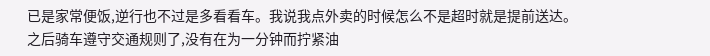已是家常便饭,逆行也不过是多看看车。我说我点外卖的时候怎么不是超时就是提前送达。
之后骑车遵守交通规则了,没有在为一分钟而拧紧油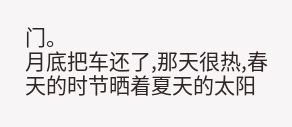门。
月底把车还了,那天很热,春天的时节晒着夏天的太阳